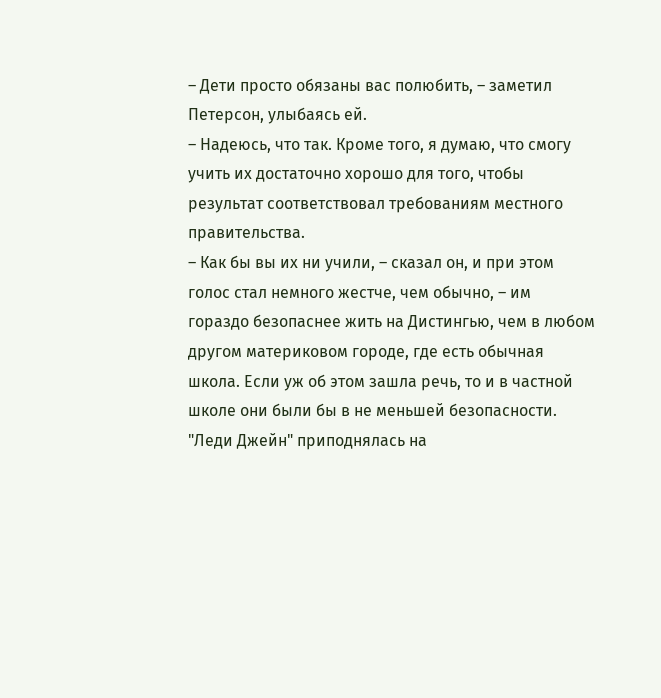– Дети просто обязаны вас полюбить, – заметил Петерсон, улыбаясь ей.
– Надеюсь, что так. Кроме того, я думаю, что смогу учить их достаточно хорошо для того, чтобы результат соответствовал требованиям местного правительства.
– Как бы вы их ни учили, – сказал он, и при этом голос стал немного жестче, чем обычно, – им гораздо безопаснее жить на Дистингью, чем в любом другом материковом городе, где есть обычная школа. Если уж об этом зашла речь, то и в частной школе они были бы в не меньшей безопасности.
"Леди Джейн" приподнялась на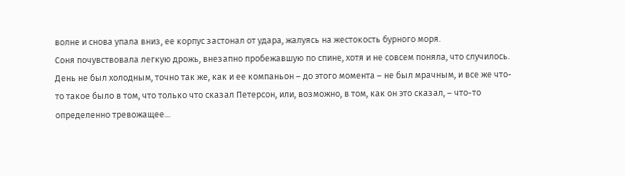волне и снова упала вниз, ее корпус застонал от удара, жалуясь на жестокость бурного моря.
Соня почувствовала легкую дрожь, внезапно пробежавшую по спине, хотя и не совсем поняла, что случилось. День не был холодным, точно так же, как и ее компаньон – до этого момента – не был мрачным, и все же что-то такое было в том, что только что сказал Петерсон, или, возможно, в том, как он это сказал, – что-то определенно тревожащее...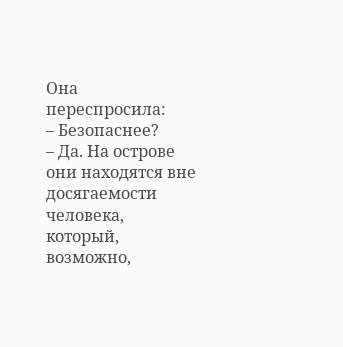Она переспросила:
– Безопаснее?
– Да. На острове они находятся вне досягаемости человека, который, возможно,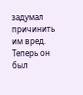задумал причинить им вред.
Теперь он был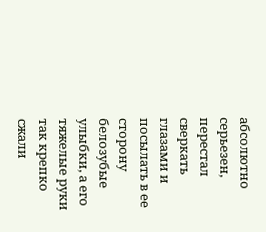абсолютно серьезен, перестал сверкать глазами и посылать в ее сторону белозубые улыбки, а его тяжелые руки так крепко сжали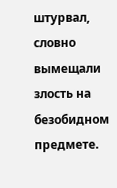штурвал, словно вымещали злость на безобидном предмете.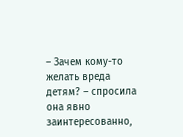– Зачем кому-то желать вреда детям? – спросила она явно заинтересованно,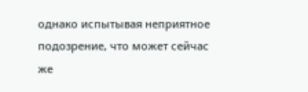однако испытывая неприятное подозрение, что может сейчас же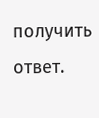получить ответ.